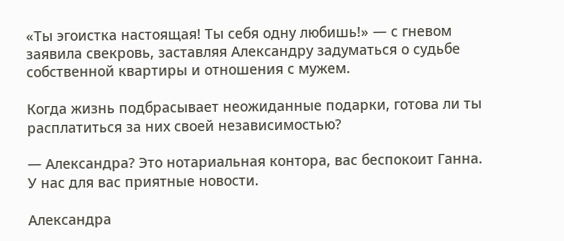«Ты эгоистка настоящая! Ты себя одну любишь!» — с гневом заявила свекровь, заставляя Александру задуматься о судьбе собственной квартиры и отношения с мужем.

Когда жизнь подбрасывает неожиданные подарки, готова ли ты расплатиться за них своей независимостью?

— Александра? Это нотариальная контора, вас беспокоит Ганна. У нас для вас приятные новости.

Александра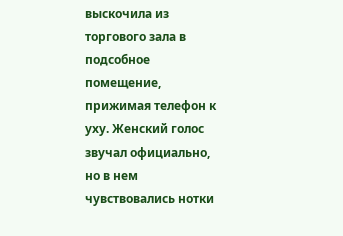выскочила из торгового зала в подсобное помещение, прижимая телефон к уху. Женский голос звучал официально, но в нем чувствовались нотки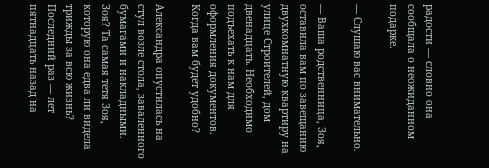радости — словно она сообщала о неожиданном подарке.

— Слушаю вас внимательно.

— Ваша родственница, Зоя, оставила вам по завещанию двухкомнатную квартиру на улице Строителей, дом двенадцать. Необходимо подъехать к нам для оформления документов. Когда вам будет удобно?

Александра опустилась на стул возле стола, заваленного бумагами и накладными. Зоя? Та самая тетя Зоя, которую она едва ли видела трижды за всю жизнь? Последний раз — лет пятнадцать назад на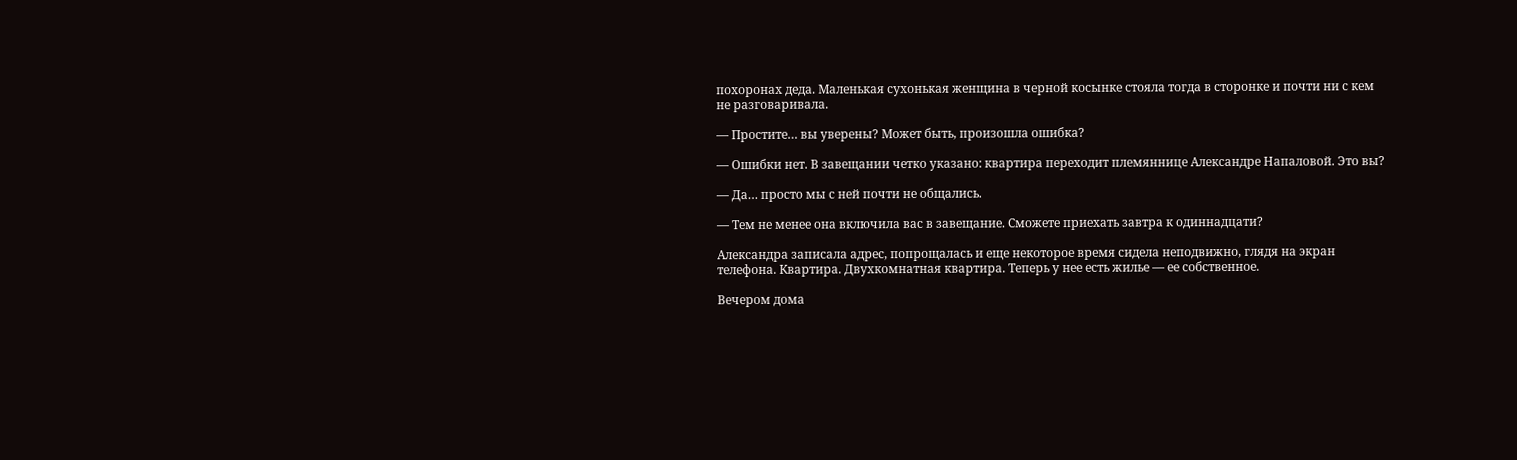похоронах деда. Маленькая сухонькая женщина в черной косынке стояла тогда в сторонке и почти ни с кем не разговаривала.

— Простите… вы уверены? Может быть, произошла ошибка?

— Ошибки нет. В завещании четко указано: квартира переходит племяннице Александре Напаловой. Это вы?

— Да… просто мы с ней почти не общались.

— Тем не менее она включила вас в завещание. Сможете приехать завтра к одиннадцати?

Александра записала адрес, попрощалась и еще некоторое время сидела неподвижно, глядя на экран телефона. Квартира. Двухкомнатная квартира. Теперь у нее есть жилье — ее собственное.

Вечером дома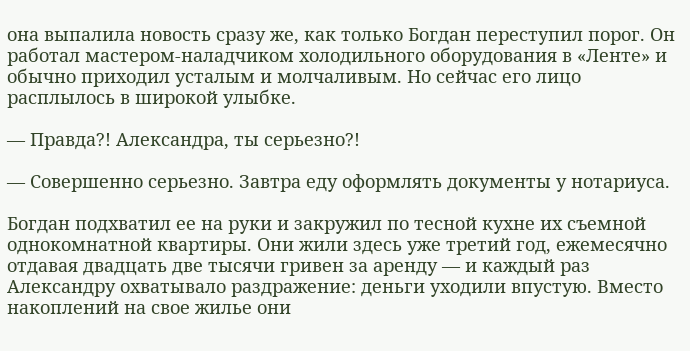она выпалила новость сразу же, как только Богдан переступил порог. Он работал мастером-наладчиком холодильного оборудования в «Ленте» и обычно приходил усталым и молчаливым. Но сейчас его лицо расплылось в широкой улыбке.

— Правда?! Александра, ты серьезно?!

— Совершенно серьезно. Завтра еду оформлять документы у нотариуса.

Богдан подхватил ее на руки и закружил по тесной кухне их съемной однокомнатной квартиры. Они жили здесь уже третий год, ежемесячно отдавая двадцать две тысячи гривен за аренду — и каждый раз Александру охватывало раздражение: деньги уходили впустую. Вместо накоплений на свое жилье они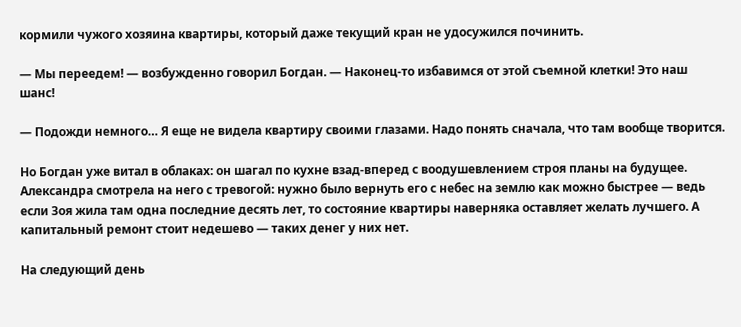кормили чужого хозяина квартиры, который даже текущий кран не удосужился починить.

— Мы переедем! — возбужденно говорил Богдан. — Наконец-то избавимся от этой съемной клетки! Это наш шанс!

— Подожди немного… Я еще не видела квартиру своими глазами. Надо понять сначала, что там вообще творится.

Но Богдан уже витал в облаках: он шагал по кухне взад-вперед с воодушевлением строя планы на будущее. Александра смотрела на него с тревогой: нужно было вернуть его с небес на землю как можно быстрее — ведь если Зоя жила там одна последние десять лет, то состояние квартиры наверняка оставляет желать лучшего. А капитальный ремонт стоит недешево — таких денег у них нет.

На следующий день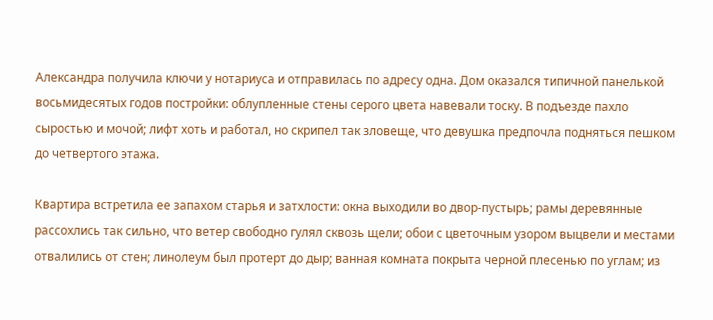Александра получила ключи у нотариуса и отправилась по адресу одна. Дом оказался типичной панелькой восьмидесятых годов постройки: облупленные стены серого цвета навевали тоску. В подъезде пахло сыростью и мочой; лифт хоть и работал, но скрипел так зловеще, что девушка предпочла подняться пешком до четвертого этажа.

Квартира встретила ее запахом старья и затхлости: окна выходили во двор-пустырь; рамы деревянные рассохлись так сильно, что ветер свободно гулял сквозь щели; обои с цветочным узором выцвели и местами отвалились от стен; линолеум был протерт до дыр; ванная комната покрыта черной плесенью по углам; из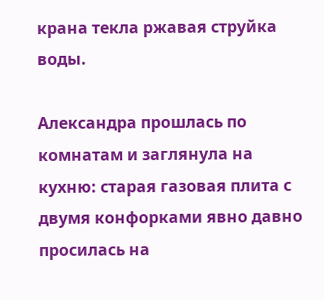крана текла ржавая струйка воды.

Александра прошлась по комнатам и заглянула на кухню: старая газовая плита с двумя конфорками явно давно просилась на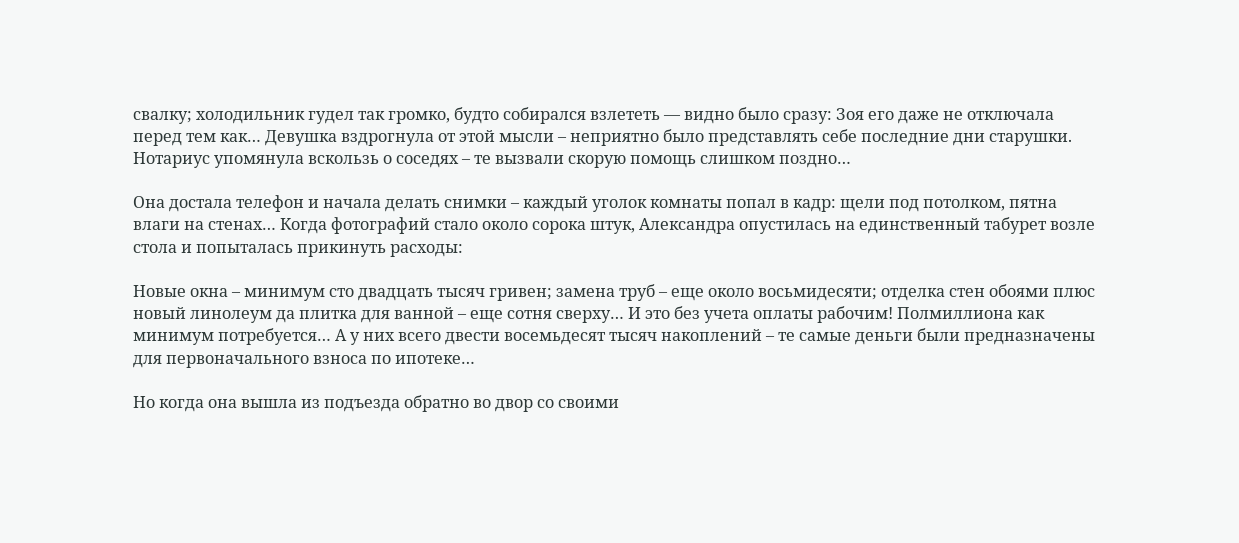свалку; холодильник гудел так громко, будто собирался взлететь — видно было сразу: Зоя его даже не отключала перед тем как… Девушка вздрогнула от этой мысли – неприятно было представлять себе последние дни старушки. Нотариус упомянула вскользь о соседях – те вызвали скорую помощь слишком поздно…

Она достала телефон и начала делать снимки – каждый уголок комнаты попал в кадр: щели под потолком, пятна влаги на стенах… Когда фотографий стало около сорока штук, Александра опустилась на единственный табурет возле стола и попыталась прикинуть расходы:

Новые окна – минимум сто двадцать тысяч гривен; замена труб – еще около восьмидесяти; отделка стен обоями плюс новый линолеум да плитка для ванной – еще сотня сверху… И это без учета оплаты рабочим! Полмиллиона как минимум потребуется… А у них всего двести восемьдесят тысяч накоплений – те самые деньги были предназначены для первоначального взноса по ипотеке…

Но когда она вышла из подъезда обратно во двор со своими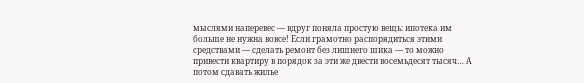мыслями наперевес — вдруг поняла простую вещь: ипотека им больше не нужна вовсе! Если грамотно распорядиться этими средствами — сделать ремонт без лишнего шика — то можно привести квартиру в порядок за эти же двести восемьдесят тысяч… А потом сдавать жилье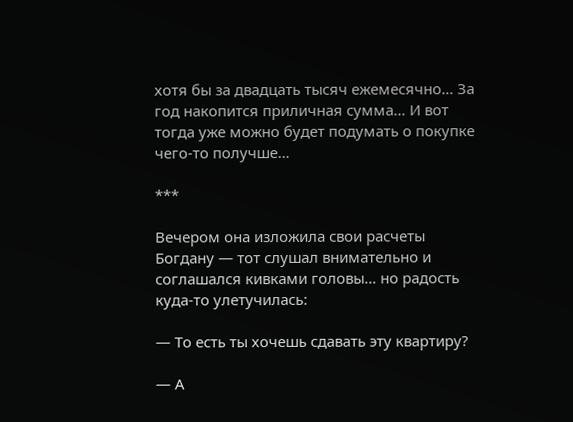хотя бы за двадцать тысяч ежемесячно… За год накопится приличная сумма… И вот тогда уже можно будет подумать о покупке чего-то получше…

***

Вечером она изложила свои расчеты Богдану — тот слушал внимательно и соглашался кивками головы… но радость куда-то улетучилась:

— То есть ты хочешь сдавать эту квартиру?

— А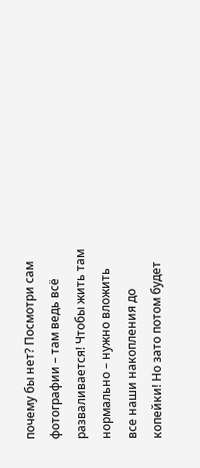почему бы нет? Посмотри сам фотографии – там ведь всё разваливается! Чтобы жить там нормально – нужно вложить все наши накопления до копейки! Но зато потом будет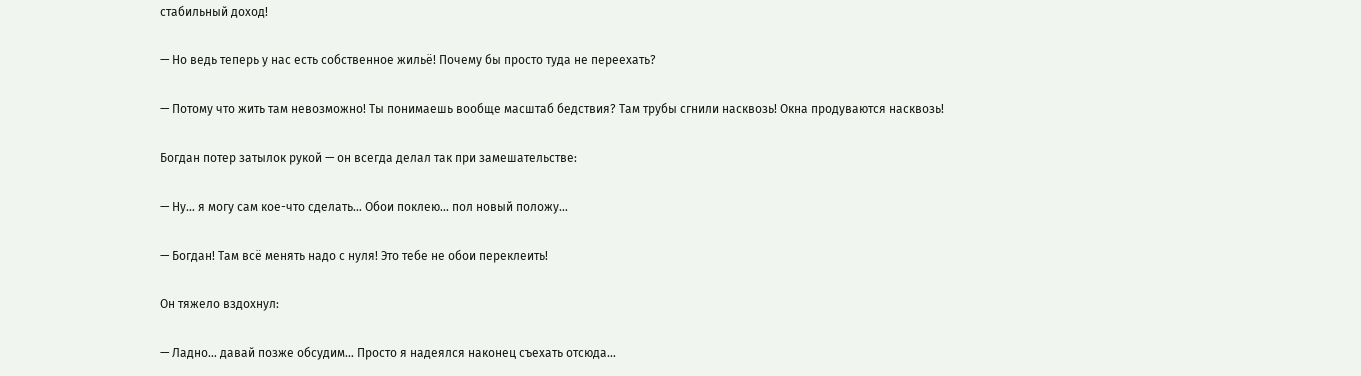стабильный доход!

— Но ведь теперь у нас есть собственное жильё! Почему бы просто туда не переехать?

— Потому что жить там невозможно! Ты понимаешь вообще масштаб бедствия? Там трубы сгнили насквозь! Окна продуваются насквозь!

Богдан потер затылок рукой — он всегда делал так при замешательстве:

— Ну… я могу сам кое-что сделать… Обои поклею… пол новый положу…

— Богдан! Там всё менять надо с нуля! Это тебе не обои переклеить!

Он тяжело вздохнул:

— Ладно… давай позже обсудим… Просто я надеялся наконец съехать отсюда…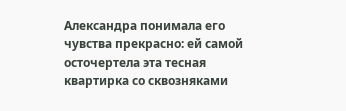Александра понимала его чувства прекрасно: ей самой осточертела эта тесная квартирка со сквозняками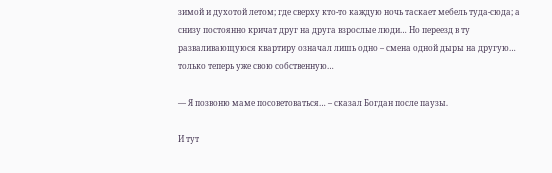зимой и духотой летом; где сверху кто-то каждую ночь таскает мебель туда-сюда; а снизу постоянно кричат друг на друга взрослые люди… Но переезд в ту разваливающуюся квартиру означал лишь одно – смена одной дыры на другую… только теперь уже свою собственную…

— Я позвоню маме посоветоваться… – сказал Богдан после паузы.

И тут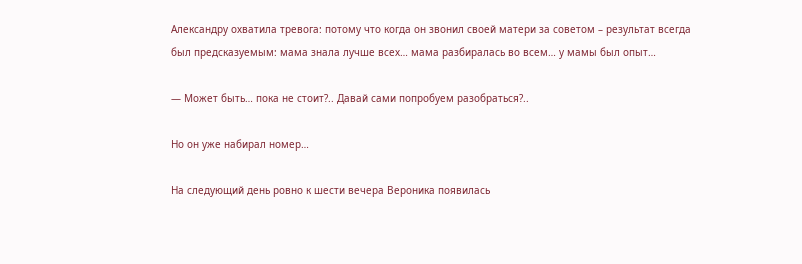Александру охватила тревога: потому что когда он звонил своей матери за советом – результат всегда был предсказуемым: мама знала лучше всех… мама разбиралась во всем… у мамы был опыт…

— Может быть… пока не стоит?.. Давай сами попробуем разобраться?..

Но он уже набирал номер…

На следующий день ровно к шести вечера Вероника появилась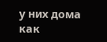у них дома как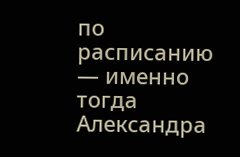по расписанию — именно тогда Александра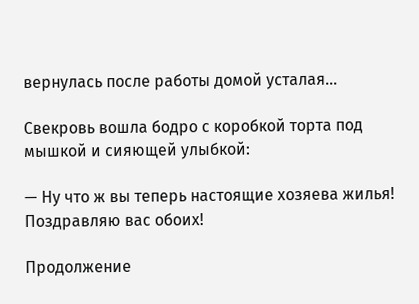вернулась после работы домой усталая…

Свекровь вошла бодро с коробкой торта под мышкой и сияющей улыбкой:

— Ну что ж вы теперь настоящие хозяева жилья! Поздравляю вас обоих!

Продолжение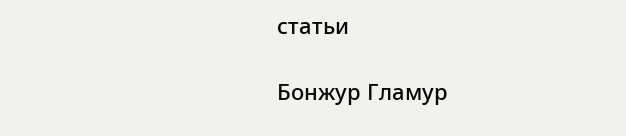статьи

Бонжур Гламур